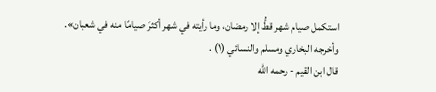استكمل صيام شهر قطُّ إلا رمضان، وما رأيته في شهر أكثرَ صيامًا منه في شعبان».
وأخرجه البخاري ومسلم والنسائي (١) .
قال ابن القيم - رحمه الله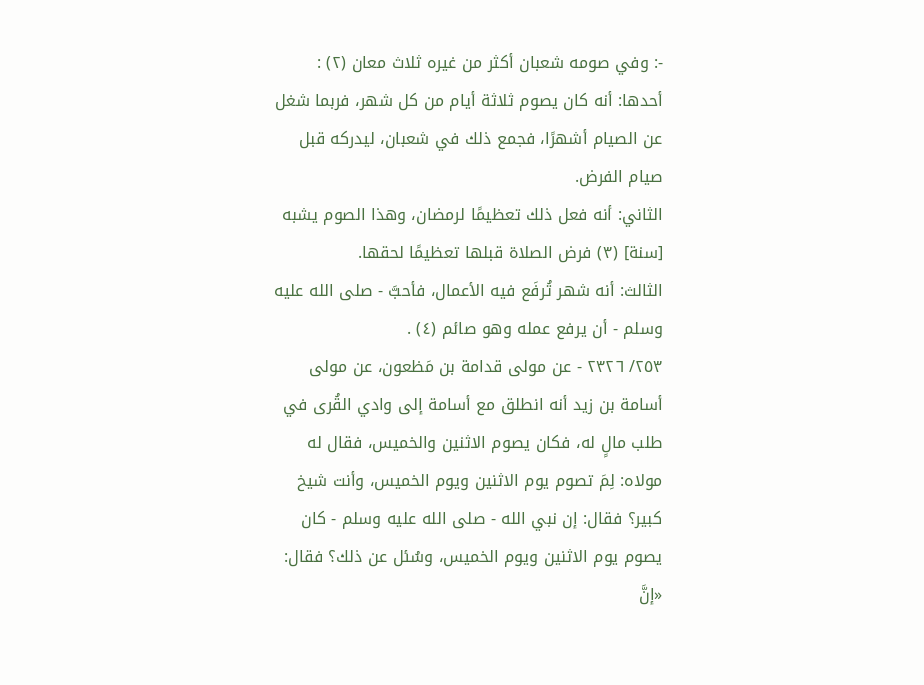-: وفي صومه شعبان أكثر من غيره ثلاث معان (٢) :
أحدها: أنه كان يصوم ثلاثة أيام من كل شهر، فربما شغل عن الصيام أشهرًا، فجمع ذلك في شعبان، ليدركه قبل صيام الفرض.
الثاني: أنه فعل ذلك تعظيمًا لرمضان، وهذا الصوم يشبه [سنة] (٣) فرض الصلاة قبلها تعظيمًا لحقها.
الثالث: أنه شهر تُرفَع فيه الأعمال، فأحبَّ - صلى الله عليه وسلم - أن يرفع عمله وهو صائم (٤) .
٢٥٣/ ٢٣٢٦ - عن مولى قدامة بن مَظعون، عن مولى أسامة بن زيد أنه انطلق مع أسامة إلى وادي القُرى في طلب مالٍ له، فكان يصوم الاثنين والخميس، فقال له مولاه: لِمَ تصوم يوم الاثنين ويوم الخميس، وأنت شيخ كبير؟ فقال: إن نبي الله - صلى الله عليه وسلم - كان يصوم يوم الاثنين ويوم الخميس، وسُئل عن ذلك؟ فقال: «إنَّ